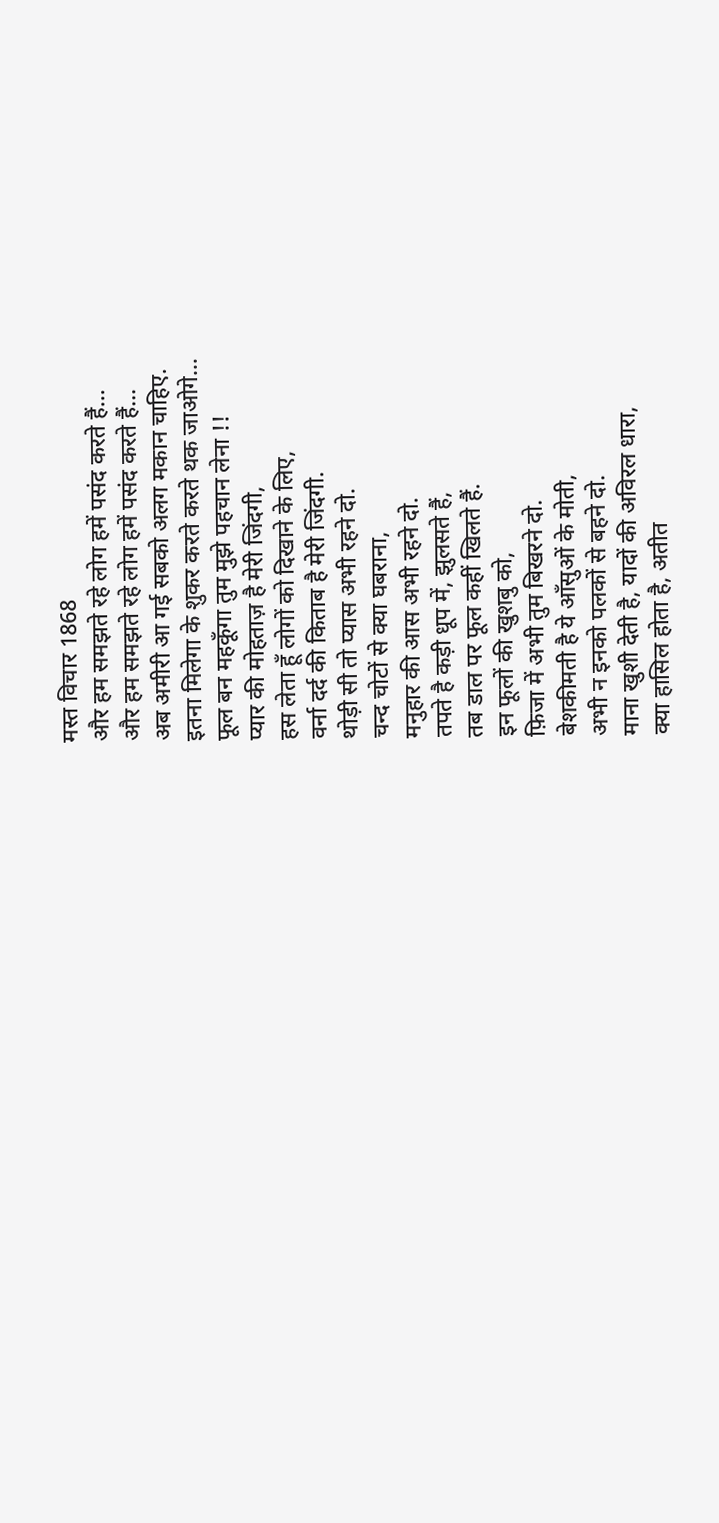मस्त विचार 1868
और हम समझते रहे लोग हमें पसंद करते हैं…
और हम समझते रहे लोग हमें पसंद करते हैं…
अब अमीरी आ गई सबको अलग मकान चाहिए.
इतना मिलेगा के शुकर करते करते थक जाओगे…
फूल बन महकूँगा तुम मुझे पहचान लेना !!
प्यार की मोहताज़ है मेरी जिंदगी,
हस लेता हूँ लोगों को दिखाने के लिए,
वर्ना दर्द की किताब है मेरी जिंदगी.
थोड़ी सी तो प्यास अभी रहने दो.
चन्द चोटों से क्या घबराना,
मनुहार की आस अभी रहने दो.
तपते है कड़ी धूप में, झुलसते हैं,
तब डाल पर फूल कहीं खिलते हैं.
इन फूलों की खुशबु को,
फ़िजा में अभी तुम बिखरने दो.
बेशकीमती है ये आँसुओं के मोती,
अभी न इनको पलकों से बहने दो.
माना खुशी देती है, यादों की अविरल धारा,
क्या हासिल होता है, अतीत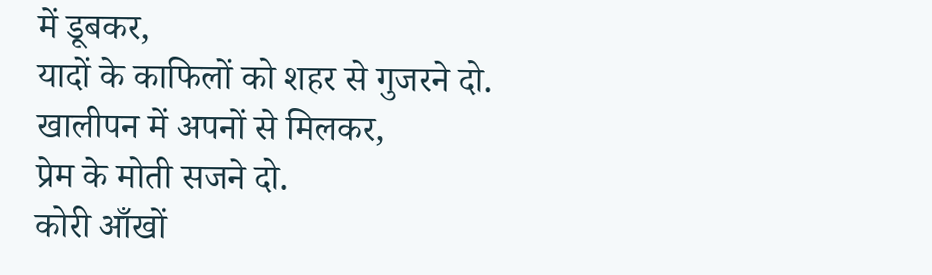में डूबकर,
यादों के काफिलों को शहर से गुजरने दो.
खालीपन में अपनों से मिलकर,
प्रेम के मोती सजने दो.
कोरी आँखों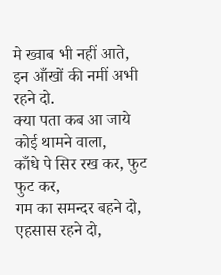मे ख्वाब भी नहीं आते,
इन आँखों की नमीं अभी रहने दो.
क्या पता कब आ जाये कोई थामने वाला,
काँधे पे सिर रख कर, फुट फुट कर,
गम का समन्दर बहने दो,
एहसास रहने दो,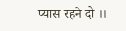प्यास रहने दो ।।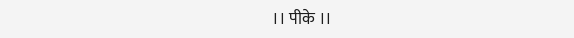।। पीके ।।